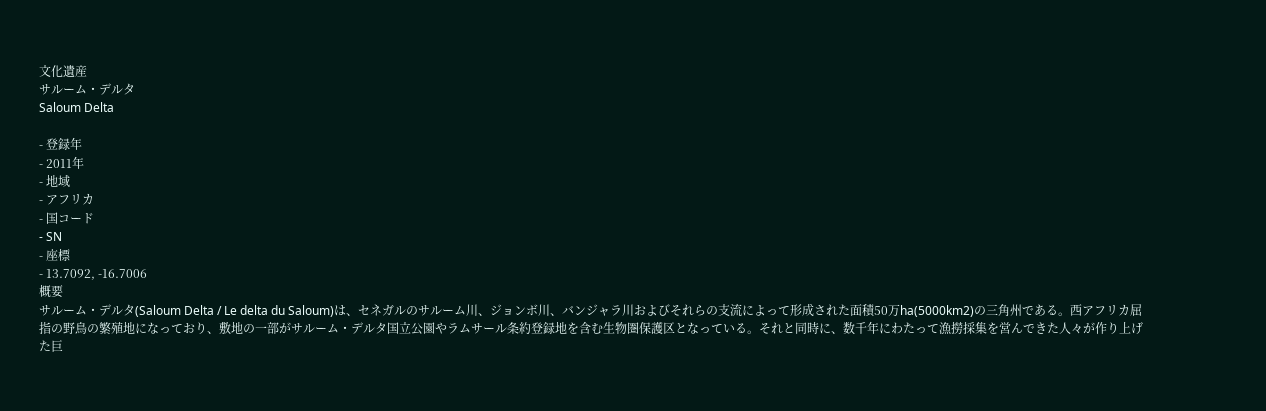文化遺産
サルーム・デルタ
Saloum Delta

- 登録年
- 2011年
- 地域
- アフリカ
- 国コード
- SN
- 座標
- 13.7092, -16.7006
概要
サルーム・デルタ(Saloum Delta / Le delta du Saloum)は、セネガルのサルーム川、ジョンボ川、バンジャラ川およびそれらの支流によって形成された面積50万ha(5000km2)の三角州である。西アフリカ屈指の野鳥の繁殖地になっており、敷地の一部がサルーム・デルタ国立公園やラムサール条約登録地を含む生物圏保護区となっている。それと同時に、数千年にわたって漁撈採集を営んできた人々が作り上げた巨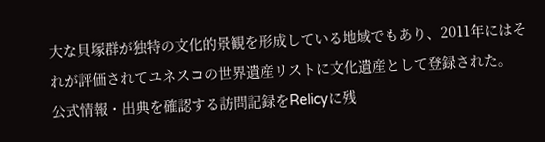大な貝塚群が独特の文化的景観を形成している地域でもあり、2011年にはそれが評価されてユネスコの世界遺産リストに文化遺産として登録された。
公式情報・出典を確認する訪問記録をRelicyに残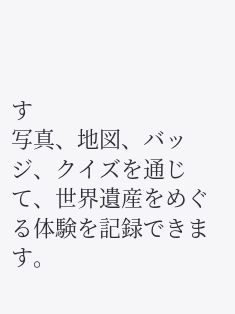す
写真、地図、バッジ、クイズを通じて、世界遺産をめぐる体験を記録できます。